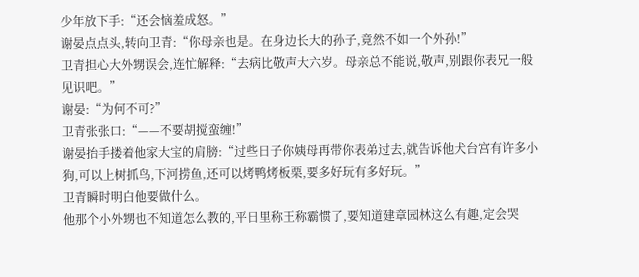少年放下手:“还会恼羞成怒。”
谢晏点点头,转向卫青:“你母亲也是。在身边长大的孙子,竟然不如一个外孙!”
卫青担心大外甥误会,连忙解释:“去病比敬声大六岁。母亲总不能说,敬声,别跟你表兄一般见识吧。”
谢晏:“为何不可?”
卫青张张口:“——不要胡搅蛮缠!”
谢晏抬手搂着他家大宝的肩膀:“过些日子你姨母再带你表弟过去,就告诉他犬台宫有许多小狗,可以上树抓鸟,下河捞鱼,还可以烤鸭烤板栗,要多好玩有多好玩。”
卫青瞬时明白他要做什么。
他那个小外甥也不知道怎么教的,平日里称王称霸惯了,要知道建章园林这么有趣,定会哭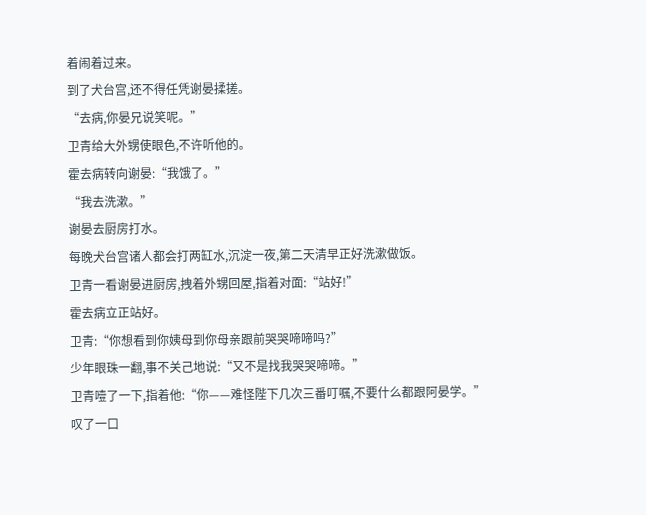着闹着过来。
到了犬台宫,还不得任凭谢晏揉搓。
“去病,你晏兄说笑呢。”
卫青给大外甥使眼色,不许听他的。
霍去病转向谢晏:“我饿了。”
“我去洗漱。”
谢晏去厨房打水。
每晚犬台宫诸人都会打两缸水,沉淀一夜,第二天清早正好洗漱做饭。
卫青一看谢晏进厨房,拽着外甥回屋,指着对面:“站好!”
霍去病立正站好。
卫青:“你想看到你姨母到你母亲跟前哭哭啼啼吗?”
少年眼珠一翻,事不关己地说:“又不是找我哭哭啼啼。”
卫青噎了一下,指着他:“你——难怪陛下几次三番叮嘱,不要什么都跟阿晏学。”
叹了一口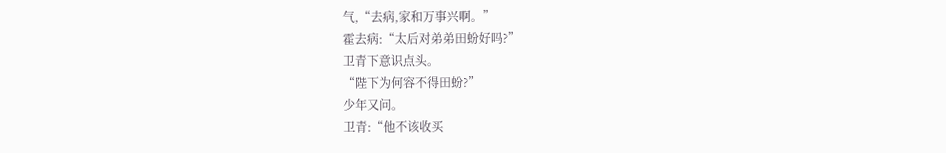气,“去病,家和万事兴啊。”
霍去病:“太后对弟弟田蚡好吗?”
卫青下意识点头。
“陛下为何容不得田蚡?”
少年又问。
卫青:“他不该收买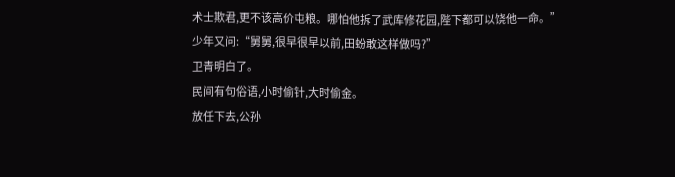术士欺君,更不该高价屯粮。哪怕他拆了武库修花园,陛下都可以饶他一命。”
少年又问:“舅舅,很早很早以前,田蚡敢这样做吗?”
卫青明白了。
民间有句俗语,小时偷针,大时偷金。
放任下去,公孙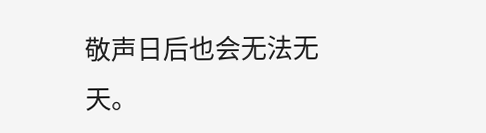敬声日后也会无法无天。